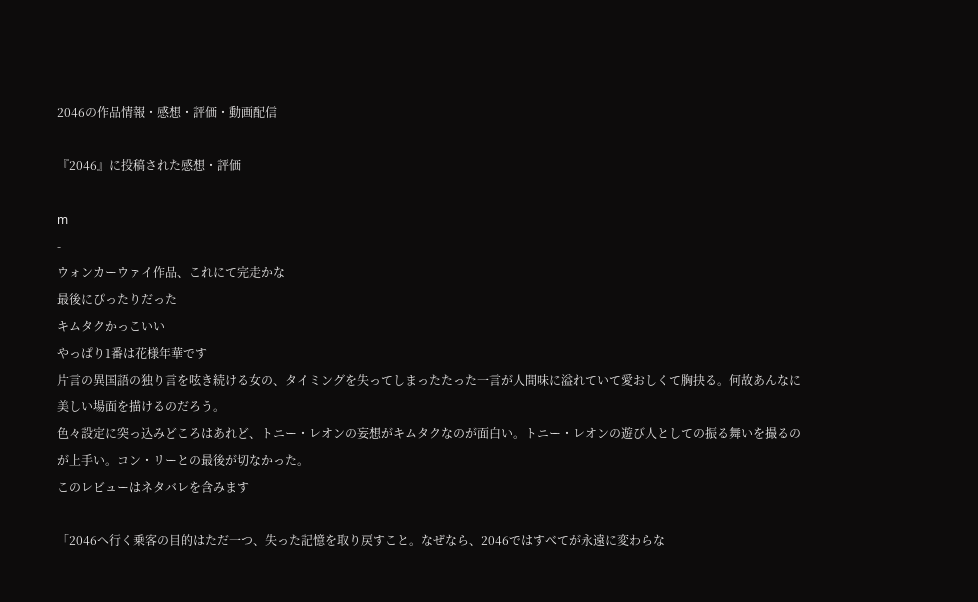2046の作品情報・感想・評価・動画配信

『2046』に投稿された感想・評価

m
-
ウォンカーウァイ作品、これにて完走かな
最後にぴったりだった
キムタクかっこいい
やっぱり1番は花様年華です
片言の異国語の独り言を呟き続ける女の、タイミングを失ってしまったたった一言が人間味に溢れていて愛おしくて胸抉る。何故あんなに美しい場面を描けるのだろう。
色々設定に突っ込みどころはあれど、トニー・レオンの妄想がキムタクなのが面白い。トニー・レオンの遊び人としての振る舞いを撮るのが上手い。コン・リーとの最後が切なかった。
このレビューはネタバレを含みます

「2046へ行く乗客の目的はただ一つ、失った記憶を取り戻すこと。なぜなら、2046ではすべてが永遠に変わらな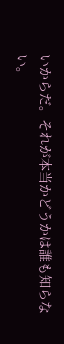いからだ。それが本当かどうかは誰も知らない。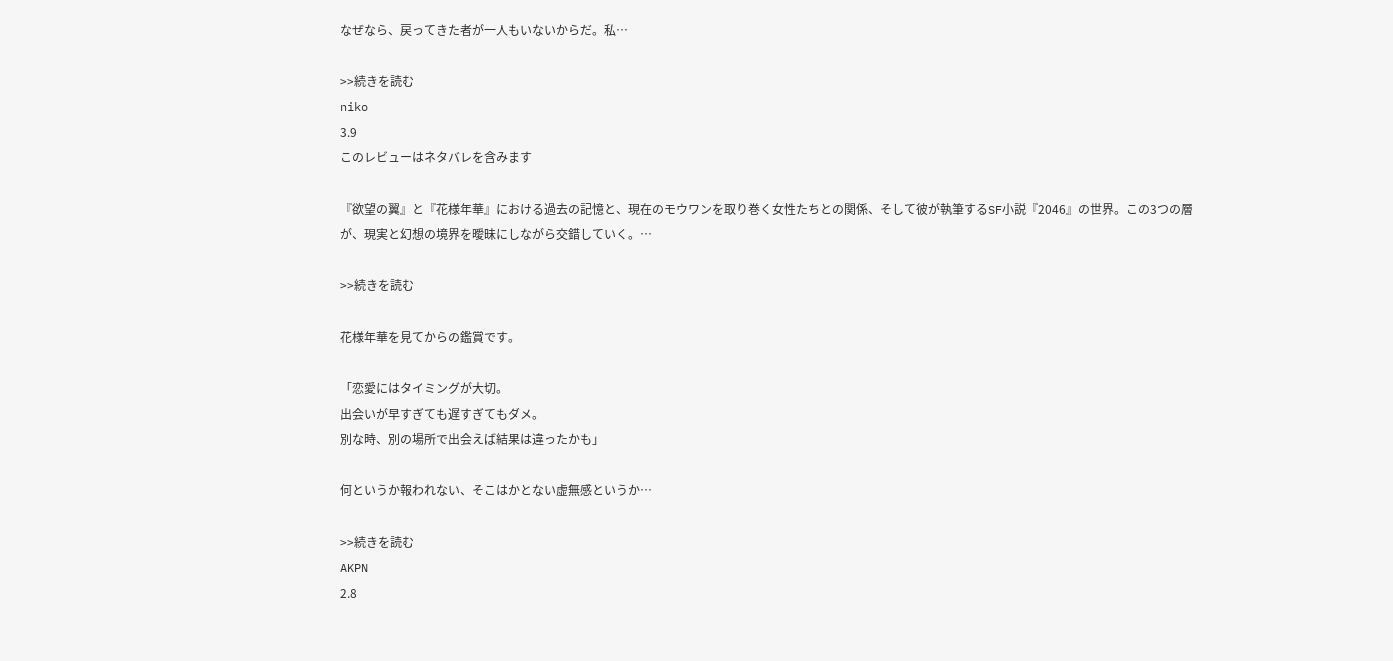なぜなら、戻ってきた者が一人もいないからだ。私…

>>続きを読む
niko
3.9
このレビューはネタバレを含みます

『欲望の翼』と『花様年華』における過去の記憶と、現在のモウワンを取り巻く女性たちとの関係、そして彼が執筆するSF小説『2046』の世界。この3つの層が、現実と幻想の境界を曖昧にしながら交錯していく。…

>>続きを読む

花様年華を見てからの鑑賞です。

「恋愛にはタイミングが大切。
出会いが早すぎても遅すぎてもダメ。
別な時、別の場所で出会えば結果は違ったかも」

何というか報われない、そこはかとない虚無感というか…

>>続きを読む
AKPN
2.8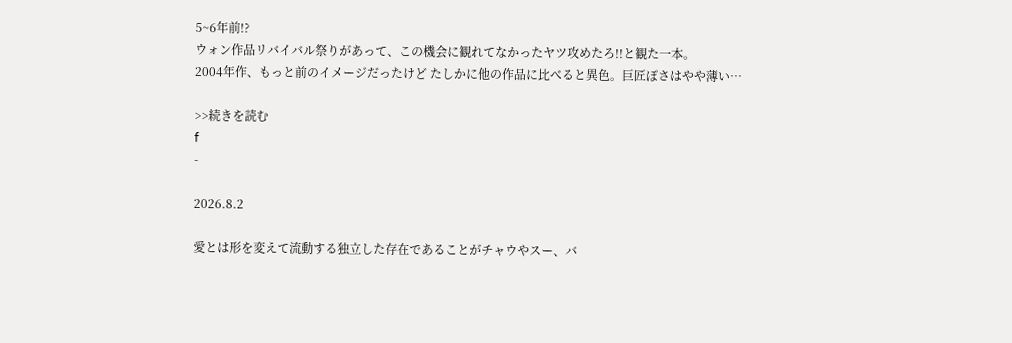5~6年前!?
ウォン作品リバイバル祭りがあって、この機会に観れてなかったヤツ攻めたろ!!と観た一本。
2004年作、もっと前のイメージだったけど たしかに他の作品に比べると異色。巨匠ぽさはやや薄い…

>>続きを読む
f
-

2026.8.2

愛とは形を変えて流動する独立した存在であることがチャウやスー、バ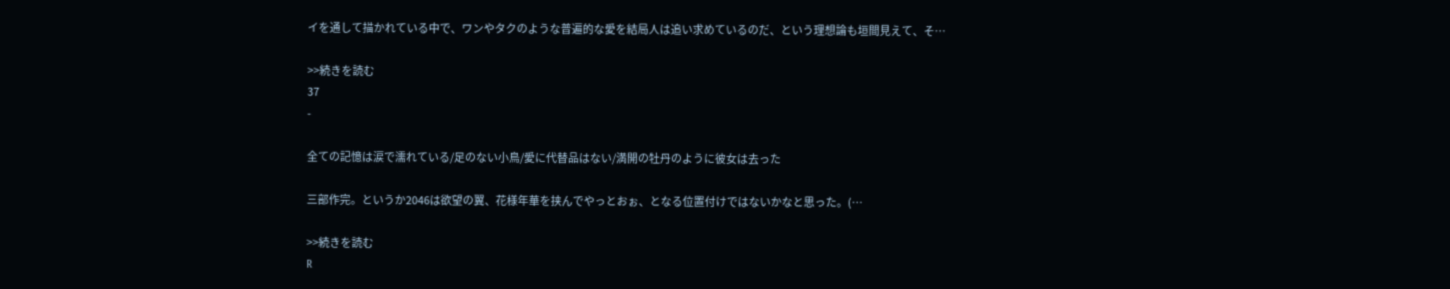イを通して描かれている中で、ワンやタクのような普遍的な愛を結局人は追い求めているのだ、という理想論も垣間見えて、そ…

>>続きを読む
37
-

全ての記憶は涙で濡れている/足のない小鳥/愛に代替品はない/満開の牡丹のように彼女は去った

三部作完。というか2046は欲望の翼、花様年華を挟んでやっとおぉ、となる位置付けではないかなと思った。(…

>>続きを読む
R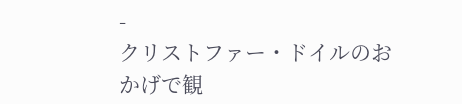-
クリストファー・ドイルのおかげで観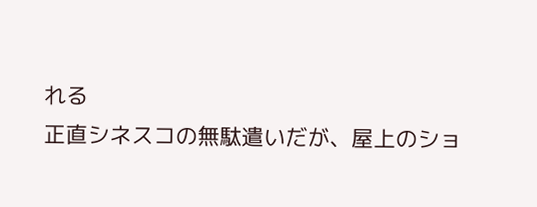れる
正直シネスコの無駄遣いだが、屋上のショ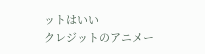ットはいい
クレジットのアニメー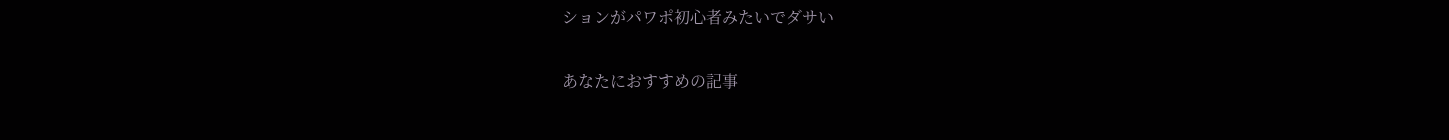ションがパワポ初心者みたいでダサい

あなたにおすすめの記事